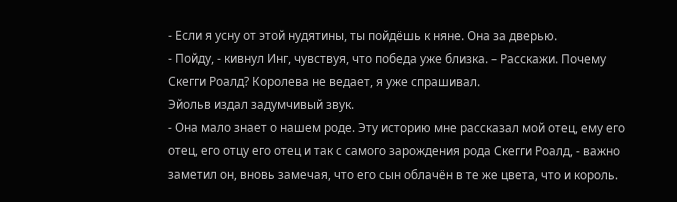- Если я усну от этой нудятины, ты пойдёшь к няне. Она за дверью.
- Пойду, - кивнул Инг, чувствуя, что победа уже близка. – Расскажи. Почему Скегги Роалд? Королева не ведает, я уже спрашивал.
Эйольв издал задумчивый звук.
- Она мало знает о нашем роде. Эту историю мне рассказал мой отец, ему его отец, его отцу его отец и так с самого зарождения рода Скегги Роалд, - важно заметил он, вновь замечая, что его сын облачён в те же цвета, что и король.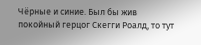Чёрные и синие. Был бы жив покойный герцог Скегги Роалд, то тут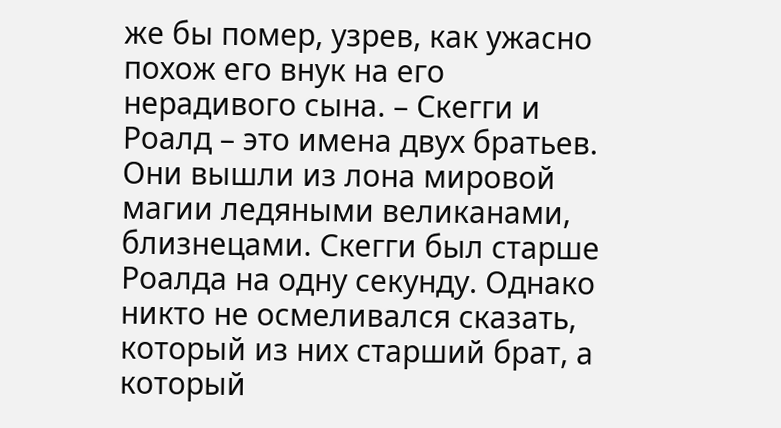же бы помер, узрев, как ужасно похож его внук на его нерадивого сына. – Скегги и Роалд – это имена двух братьев. Они вышли из лона мировой магии ледяными великанами, близнецами. Скегги был старше Роалда на одну секунду. Однако никто не осмеливался сказать, который из них старший брат, а который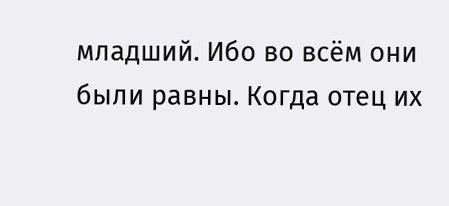младший. Ибо во всём они были равны. Когда отец их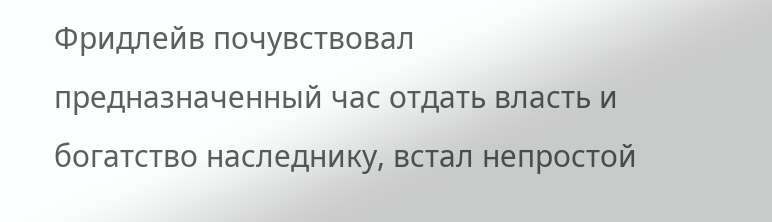Фридлейв почувствовал предназначенный час отдать власть и богатство наследнику, встал непростой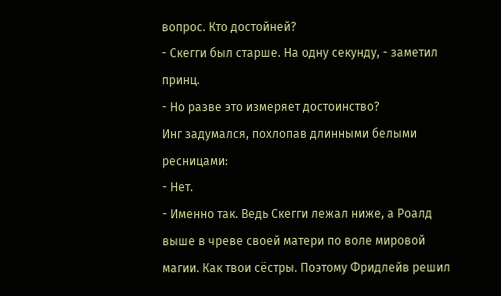вопрос. Кто достойней?
- Скегги был старше. На одну секунду, - заметил принц.
- Но разве это измеряет достоинство?
Инг задумался, похлопав длинными белыми ресницами:
- Нет.
- Именно так. Ведь Скегги лежал ниже, а Роалд выше в чреве своей матери по воле мировой магии. Как твои сёстры. Поэтому Фридлейв решил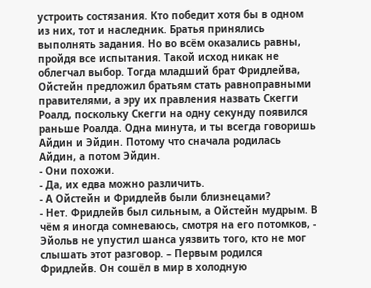устроить состязания. Кто победит хотя бы в одном из них, тот и наследник. Братья принялись выполнять задания. Но во всём оказались равны, пройдя все испытания. Такой исход никак не облегчал выбор. Тогда младший брат Фридлейва, Ойстейн предложил братьям стать равноправными правителями, а эру их правления назвать Скегги Роалд, поскольку Скегги на одну секунду появился раньше Роалда. Одна минута, и ты всегда говоришь Айдин и Эйдин. Потому что сначала родилась Айдин, а потом Эйдин.
- Они похожи.
- Да, их едва можно различить.
- А Ойстейн и Фридлейв были близнецами?
- Нет. Фридлейв был сильным, а Ойстейн мудрым. В чём я иногда сомневаюсь, смотря на его потомков, - Эйольв не упустил шанса уязвить того, кто не мог слышать этот разговор. – Первым родился Фридлейв. Он сошёл в мир в холодную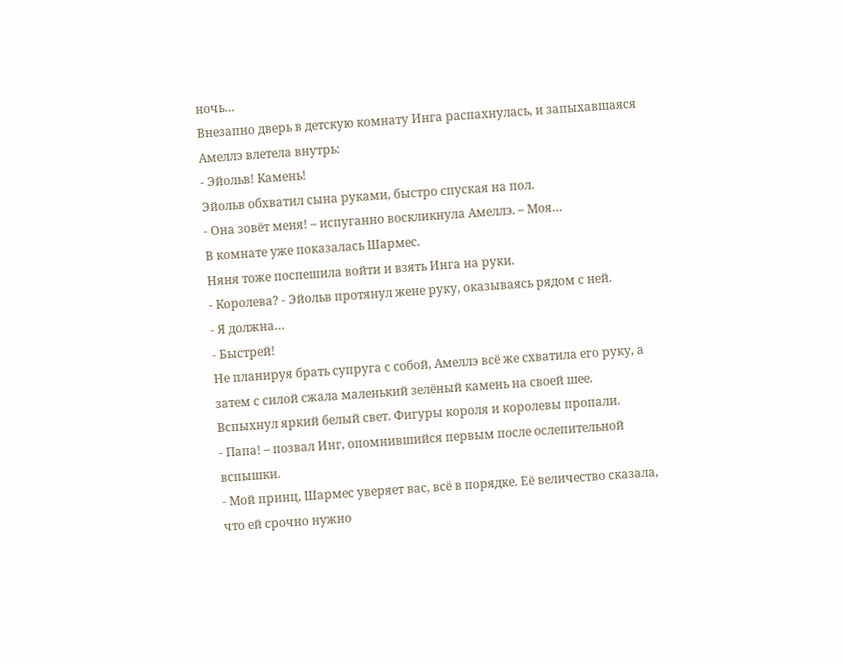ночь…
Внезапно дверь в детскую комнату Инга распахнулась, и запыхавшаяся Амеллэ влетела внутрь:
- Эйольв! Камень!
Эйольв обхватил сына руками, быстро спуская на пол.
- Она зовёт меня! – испуганно воскликнула Амеллэ. – Моя…
В комнате уже показалась Шармес.
Няня тоже поспешила войти и взять Инга на руки.
- Королева? - Эйольв протянул жене руку, оказываясь рядом с ней.
- Я должна…
- Быстрей!
Не планируя брать супруга с собой, Амеллэ всё же схватила его руку, а затем с силой сжала маленький зелёный камень на своей шее.
Вспыхнул яркий белый свет. Фигуры короля и королевы пропали.
- Папа! – позвал Инг, опомнившийся первым после ослепительной вспышки.
- Мой принц, Шармес уверяет вас, всё в порядке. Её величество сказала, что ей срочно нужно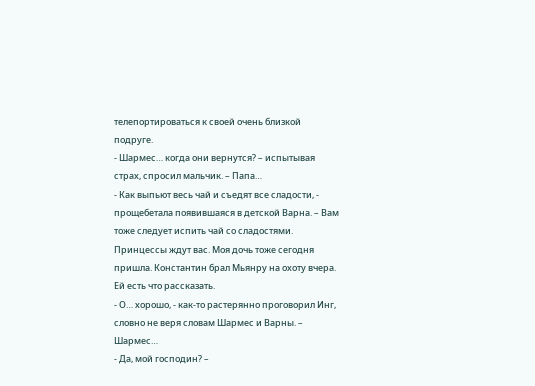телепортироваться к своей очень близкой подруге.
- Шармес… когда они вернутся? – испытывая страх, спросил мальчик. – Папа…
- Как выпьют весь чай и съедят все сладости, - прощебетала появившаяся в детской Варна. – Вам тоже следует испить чай со сладостями. Принцессы ждут вас. Моя дочь тоже сегодня пришла. Константин брал Мьянру на охоту вчера. Ей есть что рассказать.
- О… хорошо, - как-то растерянно проговорил Инг, словно не веря словам Шармес и Варны. – Шармес…
- Да, мой господин? –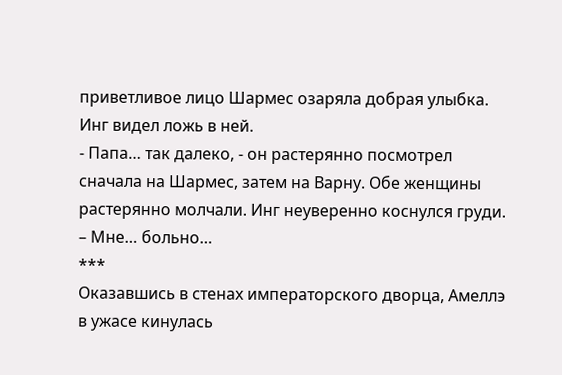приветливое лицо Шармес озаряла добрая улыбка.
Инг видел ложь в ней.
- Папа… так далеко, - он растерянно посмотрел сначала на Шармес, затем на Варну. Обе женщины растерянно молчали. Инг неуверенно коснулся груди. – Мне… больно…
***
Оказавшись в стенах императорского дворца, Амеллэ в ужасе кинулась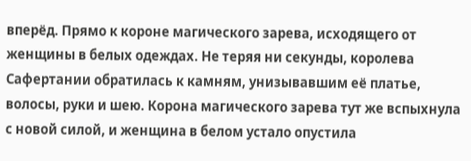вперёд. Прямо к короне магического зарева, исходящего от женщины в белых одеждах. Не теряя ни секунды, королева Сафертании обратилась к камням, унизывавшим её платье, волосы, руки и шею. Корона магического зарева тут же вспыхнула с новой силой, и женщина в белом устало опустила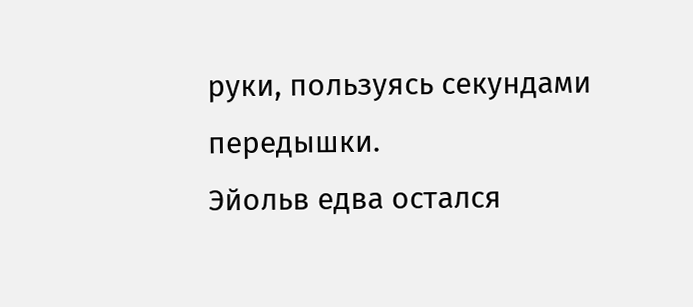руки, пользуясь секундами передышки.
Эйольв едва остался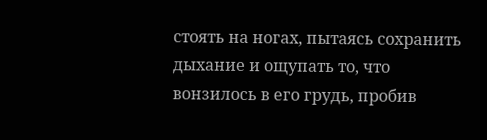стоять на ногах, пытаясь сохранить дыхание и ощупать то, что вонзилось в его грудь, пробив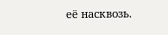её насквозь.